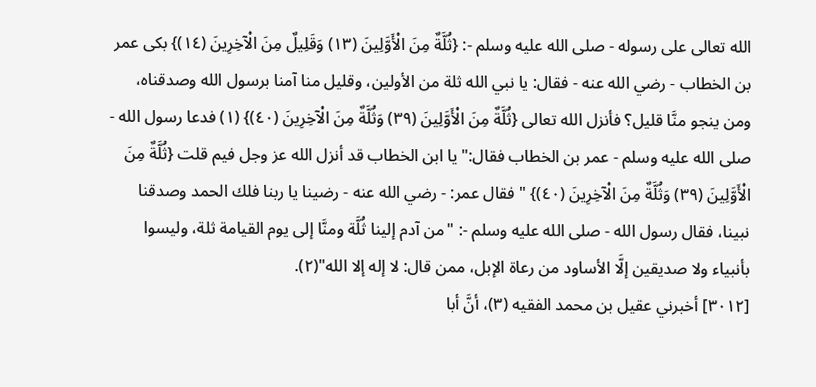الله تعالى على رسوله - صلى الله عليه وسلم -: {ثُلَّةٌ مِنَ الْأَوَّلِينَ (١٣) وَقَلِيلٌ مِنَ الْآخِرِينَ (١٤)} بكى عمر بن الخطاب - رضي الله عنه - فقال: يا نبي الله ثلة من الأولين، وقليل منا آمنا برسول الله وصدقناه، ومن ينجو منَّا قليل؟ فأنزل الله تعالى {ثُلَّةٌ مِنَ الْأَوَّلِينَ (٣٩) وَثُلَّةٌ مِنَ الْآخِرِينَ (٤٠)} (١) فدعا رسول الله - صلى الله عليه وسلم - عمر بن الخطاب فقال:"يا ابن الخطاب قد أنزل الله عز وجل فيم قلت {ثُلَّةٌ مِنَ الْأَوَّلِينَ (٣٩) وَثُلَّةٌ مِنَ الْآخِرِينَ (٤٠)} " فقال عمر: - رضي الله عنه - رضينا يا ربنا فلك الحمد وصدقنا نبينا، فقال رسول الله - صلى الله عليه وسلم -: "من آدم إلينا ثُلَّة ومنَّا إلى يوم القيامة ثلة، وليسوا بأنبياء ولا صديقين إلَّا الأساود من رعاة الإبل، ممن قال: لا إله إلا الله"(٢).
[٣٠١٢] أخبرني عقيل بن محمد الفقيه (٣)، أنَّ أبا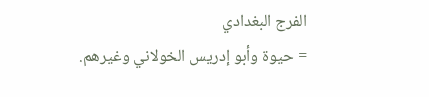الفرج البغدادي
= حيوة وأبو إدريس الخولاني وغيرهم.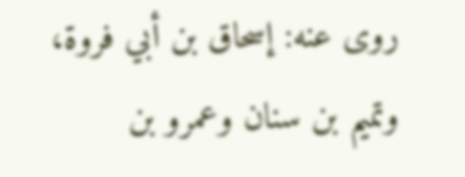روى عنه: إسحاق بن أبي فروة، وتميم بن سنان وعمرو بن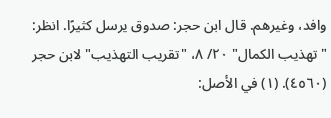وافد، وغيرهم. قال ابن حجر: صدوق يرسل كثيرًا. انظر: "تهذيب الكمال" ٢٠/ ٨، "تقريب التهذيب" لابن حجر (٤٥٦٠). (١) في الأصل: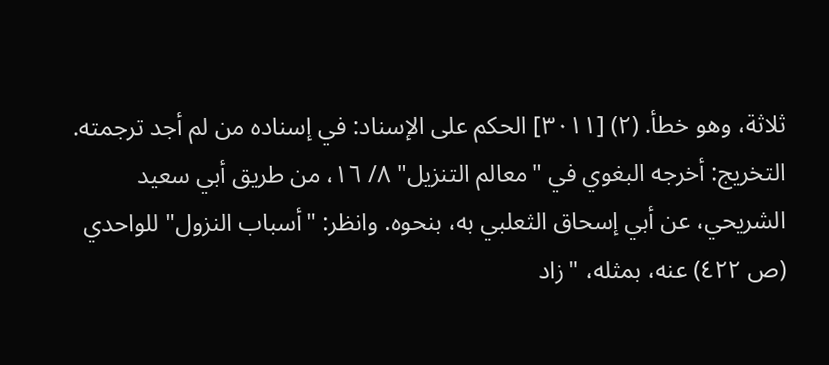ثلاثة، وهو خطأ. (٢) [٣٠١١] الحكم على الإسناد: في إسناده من لم أجد ترجمته. التخريج: أخرجه البغوي في "معالم التنزيل" ٨/ ١٦، من طريق أبي سعيد الشريحي، عن أبي إسحاق الثعلبي به، بنحوه. وانظر: "أسباب النزول" للواحدي (ص ٤٢٢) عنه، بمثله، "زاد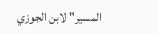المسير" لابن الجوزي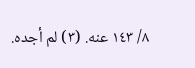٨/ ١٤٣ عنه. (٣) لم أجده.